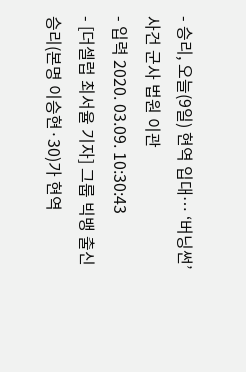- 승리, 오늘(9일) 현역 입대… ‘버닝썬’ 사건 군사 법원 이관
- 입력 2020. 03.09. 10:30:43
- [더셀럽 최서율 기자] 그룹 빅뱅 출신 승리(본명 이승현·30)가 현역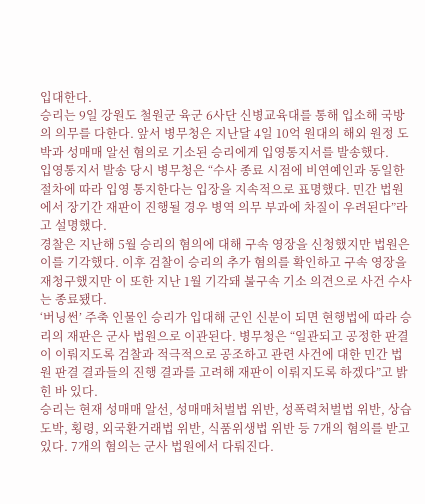입대한다.
승리는 9일 강원도 철원군 육군 6사단 신병교육대를 통해 입소해 국방의 의무를 다한다. 앞서 병무청은 지난달 4일 10억 원대의 해외 원정 도박과 성매매 알선 혐의로 기소된 승리에게 입영통지서를 발송했다.
입영통지서 발송 당시 병무청은 “수사 종료 시점에 비연예인과 동일한 절차에 따라 입영 통지한다는 입장을 지속적으로 표명했다. 민간 법원에서 장기간 재판이 진행될 경우 병역 의무 부과에 차질이 우려된다”라고 설명했다.
경찰은 지난해 5월 승리의 혐의에 대해 구속 영장을 신청했지만 법원은 이를 기각했다. 이후 검찰이 승리의 추가 혐의를 확인하고 구속 영장을 재청구했지만 이 또한 지난 1월 기각돼 불구속 기소 의견으로 사건 수사는 종료됐다.
‘버닝썬’ 주축 인물인 승리가 입대해 군인 신분이 되면 현행법에 따라 승리의 재판은 군사 법원으로 이관된다. 병무청은 “일관되고 공정한 판결이 이뤄지도록 검찰과 적극적으로 공조하고 관련 사건에 대한 민간 법원 판결 결과들의 진행 결과를 고려해 재판이 이뤄지도록 하겠다”고 밝힌 바 있다.
승리는 현재 성매매 알선, 성매매처벌법 위반, 성폭력처벌법 위반, 상습 도박, 횡령, 외국환거래법 위반, 식품위생법 위반 등 7개의 혐의를 받고 있다. 7개의 혐의는 군사 법원에서 다뤄진다.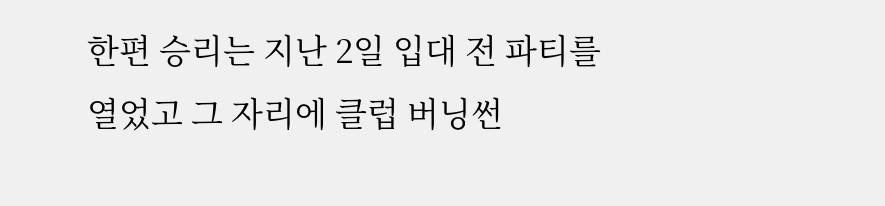한편 승리는 지난 2일 입대 전 파티를 열었고 그 자리에 클럽 버닝썬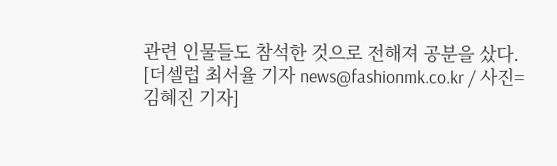관련 인물들도 참석한 것으로 전해져 공분을 샀다.
[더셀럽 최서율 기자 news@fashionmk.co.kr / 사진=김혜진 기자]